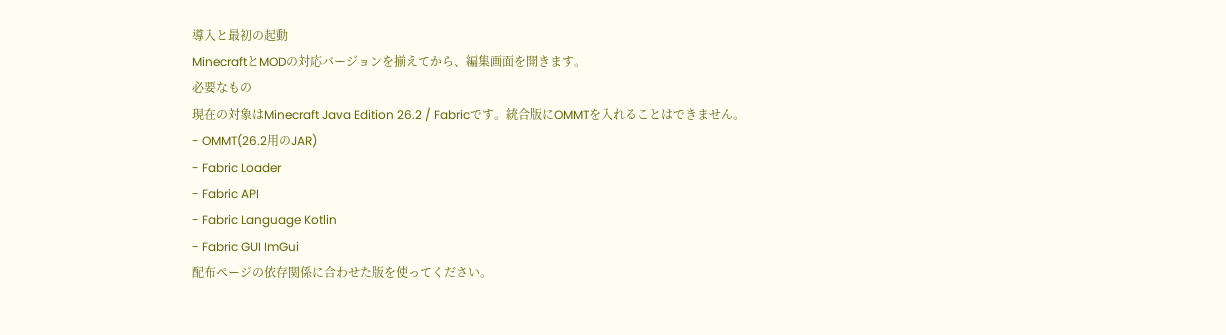導入と最初の起動
MinecraftとMODの対応バージョンを揃えてから、編集画面を開きます。
必要なもの
現在の対象はMinecraft Java Edition 26.2 / Fabricです。統合版にOMMTを入れることはできません。
- OMMT(26.2用のJAR)
- Fabric Loader
- Fabric API
- Fabric Language Kotlin
- Fabric GUI ImGui
配布ページの依存関係に合わせた版を使ってください。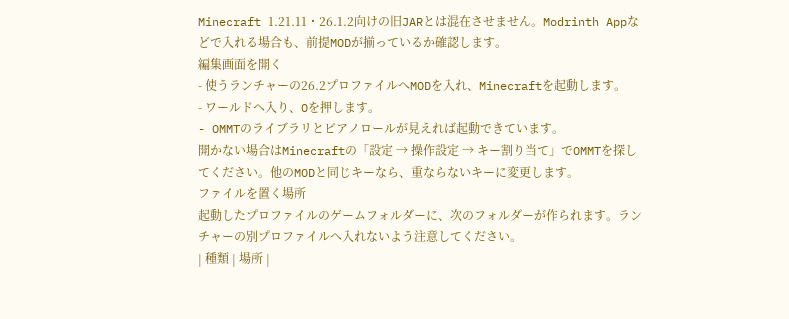Minecraft 1.21.11・26.1.2向けの旧JARとは混在させません。Modrinth Appなどで入れる場合も、前提MODが揃っているか確認します。
編集画面を開く
- 使うランチャーの26.2プロファイルへMODを入れ、Minecraftを起動します。
- ワールドへ入り、Oを押します。
- OMMTのライブラリとピアノロールが見えれば起動できています。
開かない場合はMinecraftの「設定 → 操作設定 → キー割り当て」でOMMTを探してください。他のMODと同じキーなら、重ならないキーに変更します。
ファイルを置く場所
起動したプロファイルのゲームフォルダーに、次のフォルダーが作られます。ランチャーの別プロファイルへ入れないよう注意してください。
| 種類 | 場所 |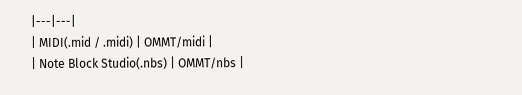|---|---|
| MIDI(.mid / .midi) | OMMT/midi |
| Note Block Studio(.nbs) | OMMT/nbs |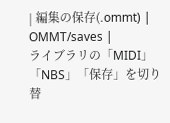| 編集の保存(.ommt) | OMMT/saves |
ライブラリの「MIDI」「NBS」「保存」を切り替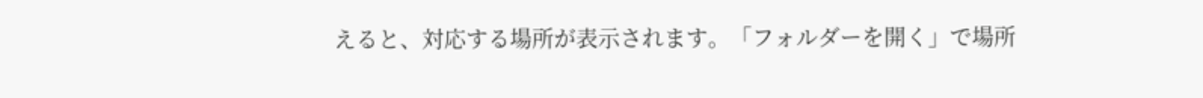えると、対応する場所が表示されます。「フォルダーを開く」で場所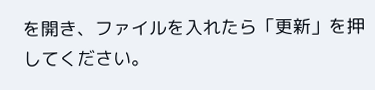を開き、ファイルを入れたら「更新」を押してください。